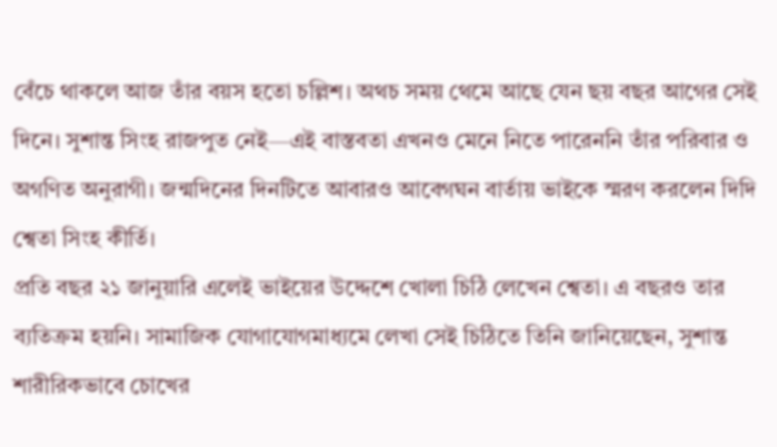বেঁচে থাকলে আজ তাঁর বয়স হতো চল্লিশ। অথচ সময় থেমে আছে যেন ছয় বছর আগের সেই দিনে। সুশান্ত সিংহ রাজপুত নেই—এই বাস্তবতা এখনও মেনে নিতে পারেননি তাঁর পরিবার ও অগণিত অনুরাগী। জন্মদিনের দিনটিতে আবারও আবেগঘন বার্তায় ভাইকে স্মরণ করলেন দিদি শ্বেতা সিংহ কীর্তি।
প্রতি বছর ২১ জানুয়ারি এলেই ভাইয়ের উদ্দেশে খোলা চিঠি লেখেন শ্বেতা। এ বছরও তার ব্যতিক্রম হয়নি। সামাজিক যোগাযোগমাধ্যমে লেখা সেই চিঠিতে তিনি জানিয়েছেন, সুশান্ত শারীরিকভাবে চোখের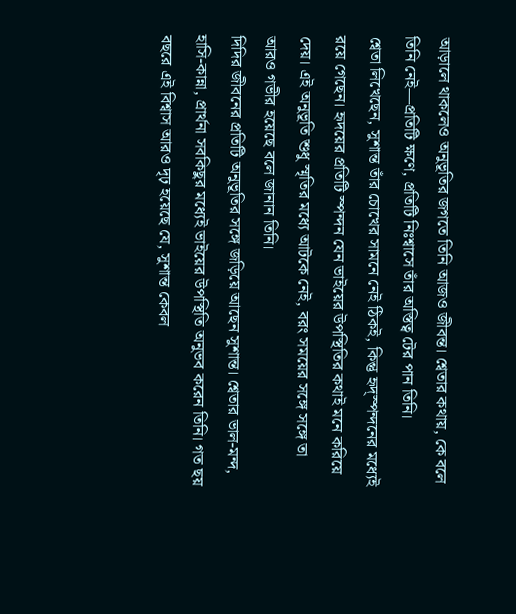আড়ালে থাকলেও অনুভূতির জগতে তিনি আজও জীবন্ত। শ্বেতার কথায়, কে বলে তিনি নেই—প্রতিটি ক্ষণে, প্রতিটি নিঃশ্বাসে তাঁর অস্তিত্ব টের পান তিনি।
শ্বেতা লিখেছেন, সুশান্ত তাঁর চোখের সামনে নেই ঠিকই, কিন্তু হৃদ্স্পন্দনের মধ্যেই রয়ে গেছেন। হৃদয়ের প্রতিটি স্পন্দন যেন ভাইয়ের উপস্থিতির কথাই মনে করিয়ে দেয়। এই অনুভূতি শুধু স্মৃতির মধ্যে আটকে নেই, বরং সময়ের সঙ্গে সঙ্গে তা আরও গভীর হয়েছে বলে জানান তিনি।
দিদির জীবনের প্রতিটি অনুভূতির সঙ্গে জড়িয়ে আছেন সুশান্ত। শ্বেতার ভাল-মন্দ, হাসি-কান্না, প্রার্থনা সবকিছুর মধ্যেই ভাইয়ের উপস্থিতি অনুভব করেন তিনি। গত ছয় বছরে এই বিশ্বাস আরও দৃঢ় হয়েছে যে, সুশান্ত কেবল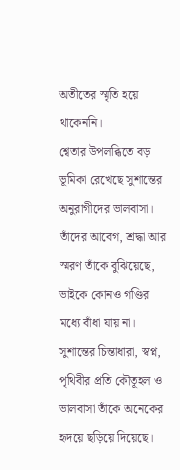অতীতের স্মৃতি হয়ে থাকেননি।
শ্বেতার উপলব্ধিতে বড় ভূমিকা রেখেছে সুশান্তের অনুরাগীদের ভালবাসা। তাঁদের আবেগ, শ্রদ্ধা আর স্মরণ তাঁকে বুঝিয়েছে, ভাইকে কোনও গণ্ডির মধ্যে বাঁধা যায় না। সুশান্তের চিন্তাধারা, স্বপ্ন, পৃথিবীর প্রতি কৌতূহল ও ভালবাসা তাঁকে অনেকের হৃদয়ে ছড়িয়ে দিয়েছে।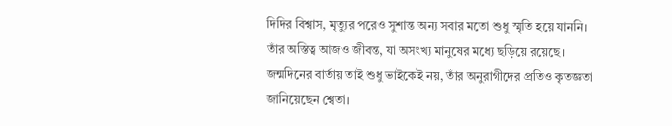দিদির বিশ্বাস, মৃত্যুর পরেও সুশান্ত অন্য সবার মতো শুধু স্মৃতি হয়ে যাননি। তাঁর অস্তিত্ব আজও জীবন্ত, যা অসংখ্য মানুষের মধ্যে ছড়িয়ে রয়েছে। জন্মদিনের বার্তায় তাই শুধু ভাইকেই নয়, তাঁর অনুরাগীদের প্রতিও কৃতজ্ঞতা জানিয়েছেন শ্বেতা।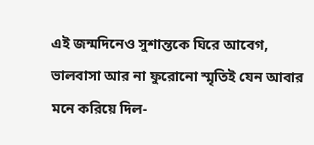এই জন্মদিনেও সুশান্তকে ঘিরে আবেগ, ভালবাসা আর না ফুরোনো স্মৃতিই যেন আবার মনে করিয়ে দিল-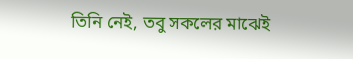তিনি নেই, তবু সকলের মাঝেই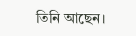তিনি আছেন।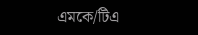এমকে/টিএ